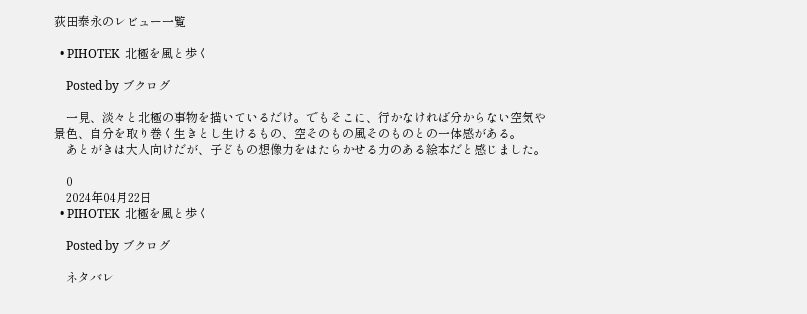荻田泰永のレビュー一覧

  • PIHOTEK  北極を風と歩く

    Posted by ブクログ

    一見、淡々と北極の事物を描いているだけ。でもそこに、行かなければ分からない空気や景色、自分を取り巻く生きとし生けるもの、空そのもの風そのものとの一体感がある。
    あとがきは大人向けだが、子どもの想像力をはたらかせる力のある絵本だと感じました。

    0
    2024年04月22日
  • PIHOTEK  北極を風と歩く

    Posted by ブクログ

    ネタバレ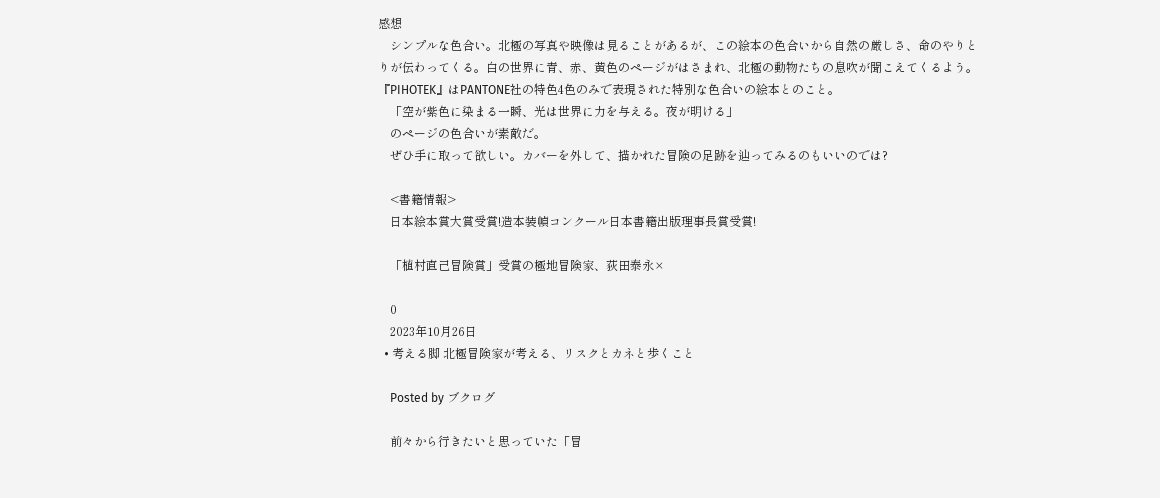感想
    シンプルな色合い。北極の写真や映像は見ることがあるが、この絵本の色合いから自然の厳しさ、命のやりとりが伝わってくる。白の世界に青、赤、黄色のページがはさまれ、北極の動物たちの息吹が聞こえてくるよう。『PIHOTEK』はPANTONE社の特色4色のみで表現された特別な色合いの絵本とのこと。
    「空が紫色に染まる一瞬、光は世界に力を与える。夜が明ける」
    のページの色合いが素敵だ。
    ぜひ手に取って欲しい。カバーを外して、描かれた冒険の足跡を辿ってみるのもいいのでは?

    <書籍情報>
    日本絵本賞大賞受賞!造本装幀コンクール日本書籍出版理事長賞受賞!

    「植村直己冒険賞」受賞の極地冒険家、荻田泰永×

    0
    2023年10月26日
  • 考える脚 北極冒険家が考える、リスクとカネと歩くこと

    Posted by ブクログ

    前々から行きたいと思っていた「冒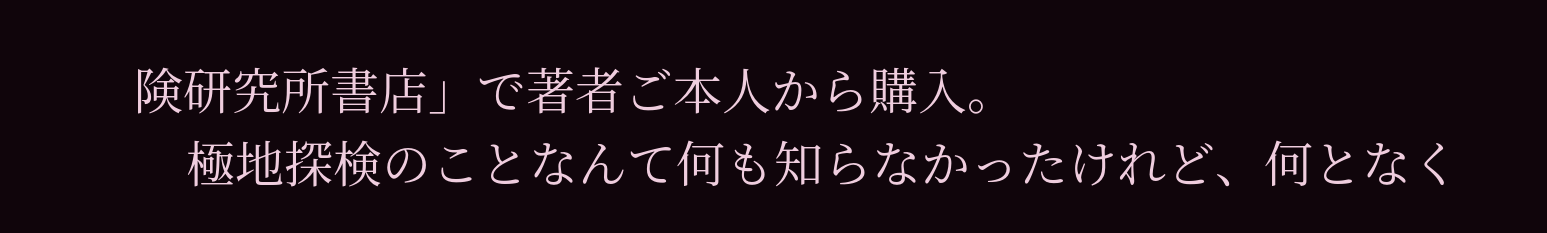険研究所書店」で著者ご本人から購入。
    極地探検のことなんて何も知らなかったけれど、何となく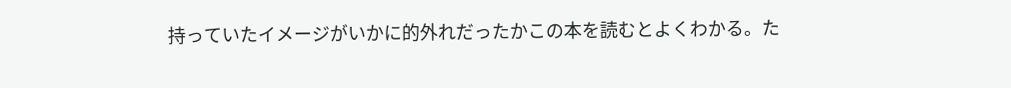持っていたイメージがいかに的外れだったかこの本を読むとよくわかる。た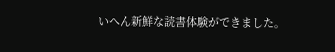いへん新鮮な読書体験ができました。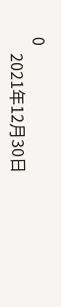0
    2021年12月30日